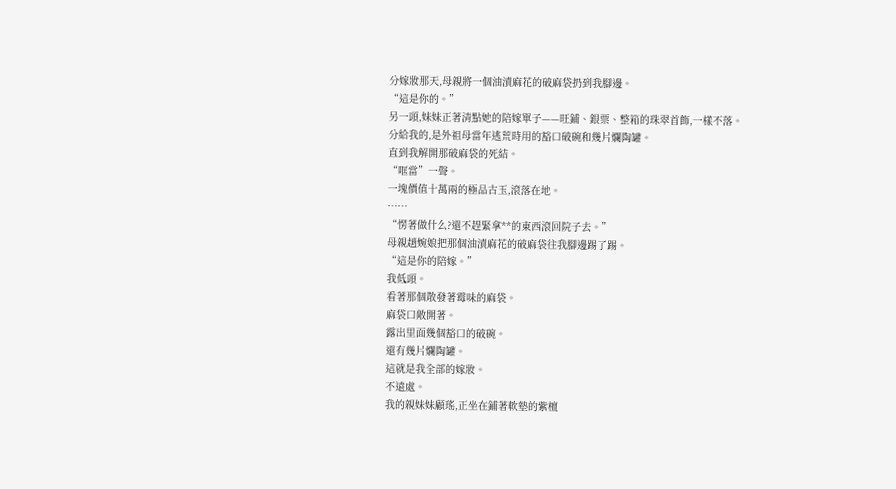分嫁妝那天,母親將一個油漬麻花的破麻袋扔到我腳邊。
“這是你的。”
另一頭,妹妹正著清點她的陪嫁單子——旺鋪、銀票、整箱的珠翠首飾,一樣不落。
分給我的,是外祖母當年逃荒時用的豁口破碗和幾片爛陶罐。
直到我解開那破麻袋的死結。
“哐當”一聲。
一塊價值十萬兩的極品古玉,滾落在地。
……
“愣著做什么?還不趕緊拿**的東西滾回院子去。”
母親趙婉娘把那個油漬麻花的破麻袋往我腳邊踢了踢。
“這是你的陪嫁。”
我低頭。
看著那個散發著霉味的麻袋。
麻袋口敞開著。
露出里面幾個豁口的破碗。
還有幾片爛陶罐。
這就是我全部的嫁妝。
不遠處。
我的親妹妹顧瑤,正坐在鋪著軟墊的紫檀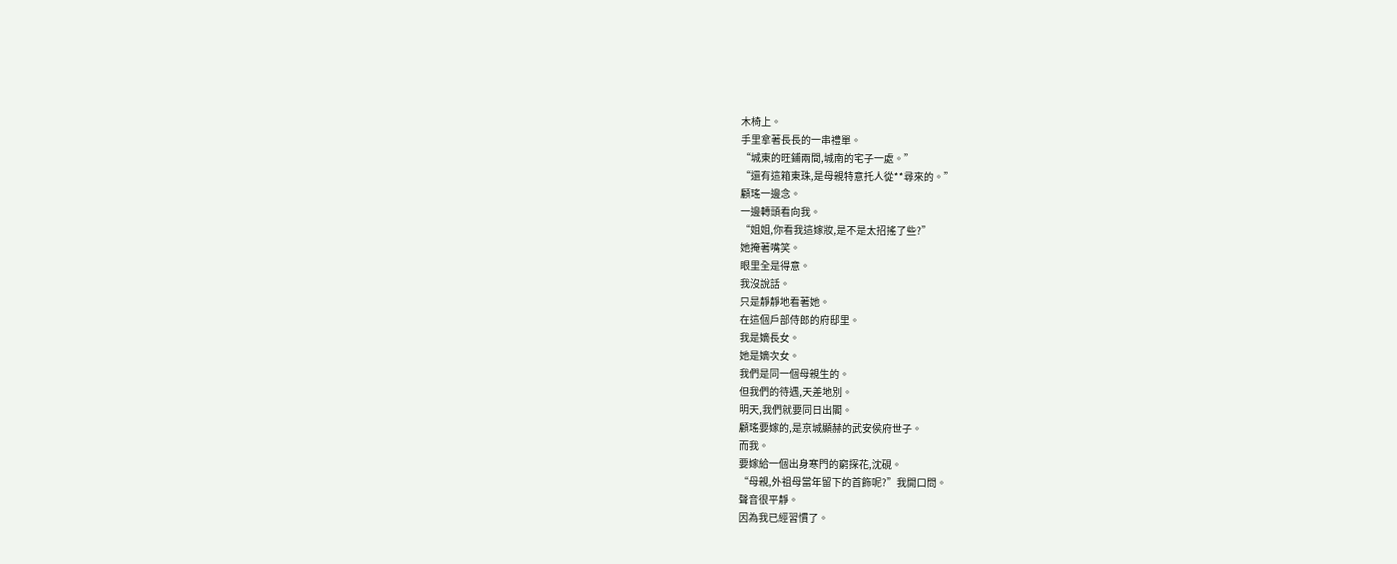木椅上。
手里拿著長長的一串禮單。
“城東的旺鋪兩間,城南的宅子一處。”
“還有這箱東珠,是母親特意托人從**尋來的。”
顧瑤一邊念。
一邊轉頭看向我。
“姐姐,你看我這嫁妝,是不是太招搖了些?”
她掩著嘴笑。
眼里全是得意。
我沒說話。
只是靜靜地看著她。
在這個戶部侍郎的府邸里。
我是嫡長女。
她是嫡次女。
我們是同一個母親生的。
但我們的待遇,天差地別。
明天,我們就要同日出閣。
顧瑤要嫁的,是京城顯赫的武安侯府世子。
而我。
要嫁給一個出身寒門的窮探花,沈硯。
“母親,外祖母當年留下的首飾呢?”我開口問。
聲音很平靜。
因為我已經習慣了。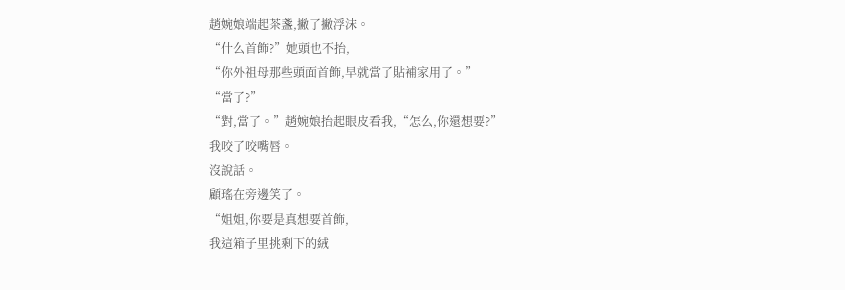趙婉娘端起茶盞,撇了撇浮沫。
“什么首飾?”她頭也不抬,
“你外祖母那些頭面首飾,早就當了貼補家用了。”
“當了?”
“對,當了。”趙婉娘抬起眼皮看我,“怎么,你還想要?”
我咬了咬嘴唇。
沒說話。
顧瑤在旁邊笑了。
“姐姐,你要是真想要首飾,
我這箱子里挑剩下的絨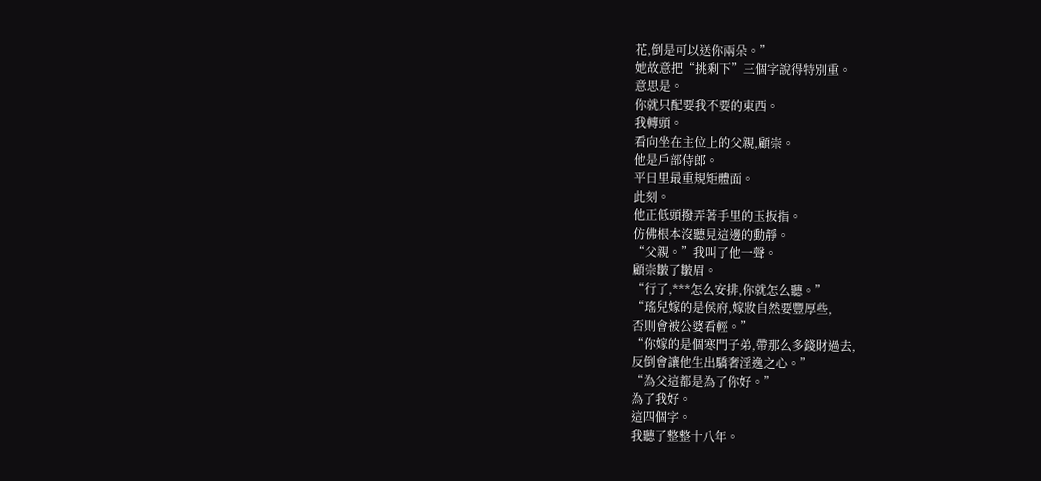花,倒是可以送你兩朵。”
她故意把“挑剩下”三個字說得特別重。
意思是。
你就只配要我不要的東西。
我轉頭。
看向坐在主位上的父親,顧崇。
他是戶部侍郎。
平日里最重規矩體面。
此刻。
他正低頭撥弄著手里的玉扳指。
仿佛根本沒聽見這邊的動靜。
“父親。”我叫了他一聲。
顧崇皺了皺眉。
“行了,***怎么安排,你就怎么聽。”
“瑤兒嫁的是侯府,嫁妝自然要豐厚些,
否則會被公婆看輕。”
“你嫁的是個寒門子弟,帶那么多錢財過去,
反倒會讓他生出驕奢淫逸之心。”
“為父這都是為了你好。”
為了我好。
這四個字。
我聽了整整十八年。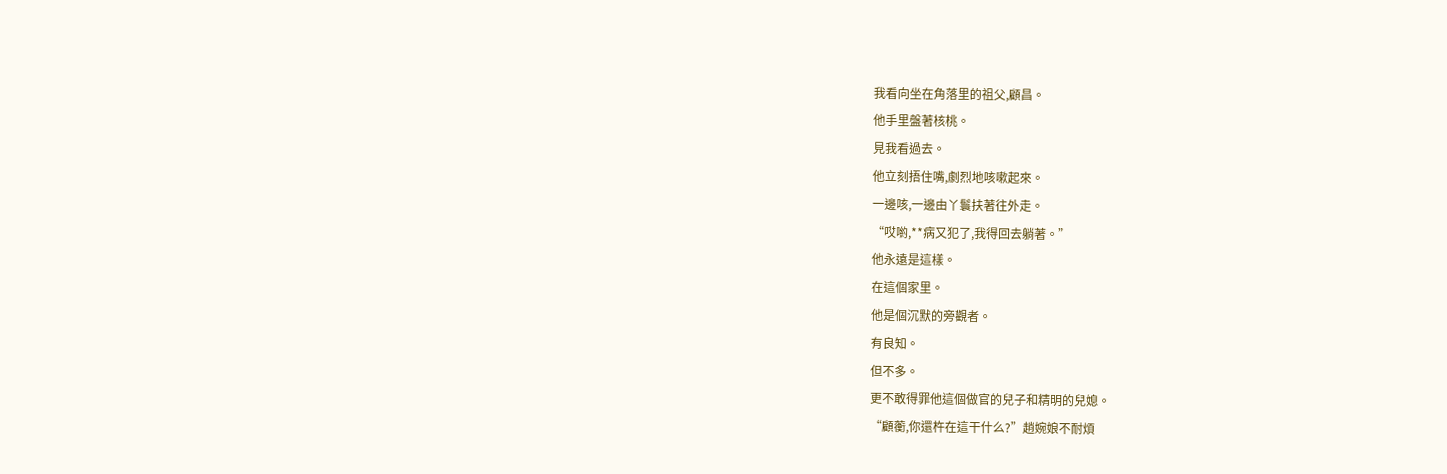我看向坐在角落里的祖父,顧昌。
他手里盤著核桃。
見我看過去。
他立刻捂住嘴,劇烈地咳嗽起來。
一邊咳,一邊由丫鬟扶著往外走。
“哎喲,**病又犯了,我得回去躺著。”
他永遠是這樣。
在這個家里。
他是個沉默的旁觀者。
有良知。
但不多。
更不敢得罪他這個做官的兒子和精明的兒媳。
“顧蘅,你還杵在這干什么?”趙婉娘不耐煩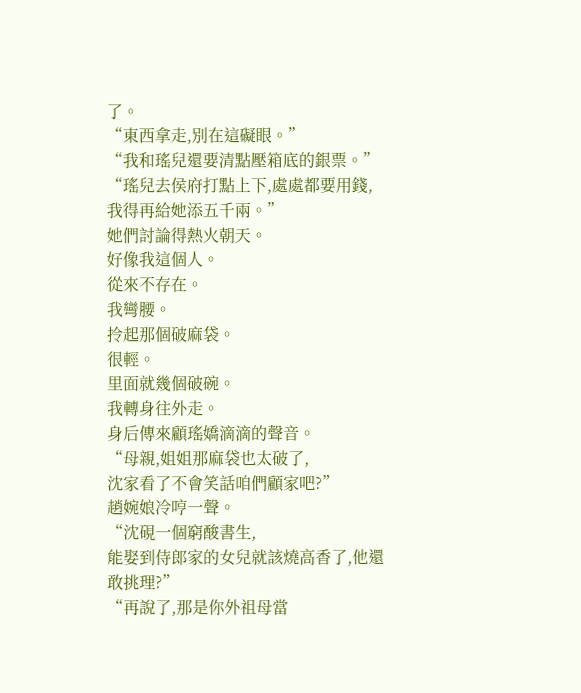了。
“東西拿走,別在這礙眼。”
“我和瑤兒還要清點壓箱底的銀票。”
“瑤兒去侯府打點上下,處處都要用錢,
我得再給她添五千兩。”
她們討論得熱火朝天。
好像我這個人。
從來不存在。
我彎腰。
拎起那個破麻袋。
很輕。
里面就幾個破碗。
我轉身往外走。
身后傳來顧瑤嬌滴滴的聲音。
“母親,姐姐那麻袋也太破了,
沈家看了不會笑話咱們顧家吧?”
趙婉娘冷哼一聲。
“沈硯一個窮酸書生,
能娶到侍郎家的女兒就該燒高香了,他還敢挑理?”
“再說了,那是你外祖母當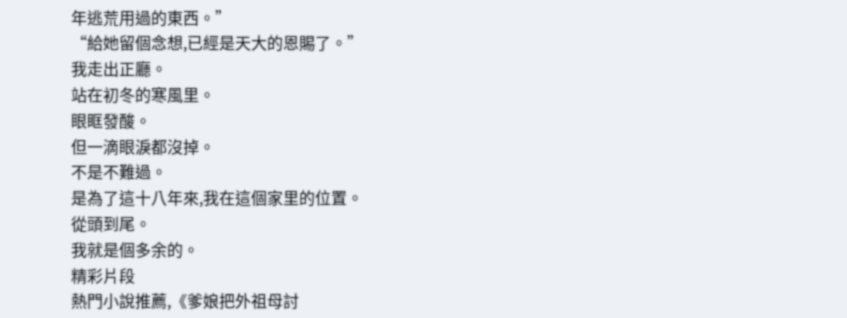年逃荒用過的東西。”
“給她留個念想,已經是天大的恩賜了。”
我走出正廳。
站在初冬的寒風里。
眼眶發酸。
但一滴眼淚都沒掉。
不是不難過。
是為了這十八年來,我在這個家里的位置。
從頭到尾。
我就是個多余的。
精彩片段
熱門小說推薦,《爹娘把外祖母討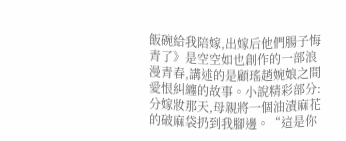飯碗給我陪嫁,出嫁后他們腸子悔青了》是空空如也創作的一部浪漫青春,講述的是顧瑤趙婉娘之間愛恨糾纏的故事。小說精彩部分:分嫁妝那天,母親將一個油漬麻花的破麻袋扔到我腳邊。“這是你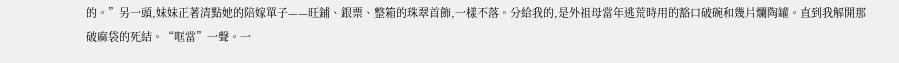的。”另一頭,妹妹正著清點她的陪嫁單子——旺鋪、銀票、整箱的珠翠首飾,一樣不落。分給我的,是外祖母當年逃荒時用的豁口破碗和幾片爛陶罐。直到我解開那破麻袋的死結。“哐當”一聲。一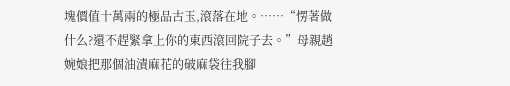塊價值十萬兩的極品古玉,滾落在地。……“愣著做什么?還不趕緊拿上你的東西滾回院子去。”母親趙婉娘把那個油漬麻花的破麻袋往我腳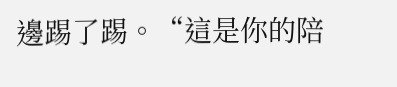邊踢了踢。“這是你的陪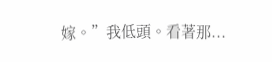嫁。”我低頭。看著那...